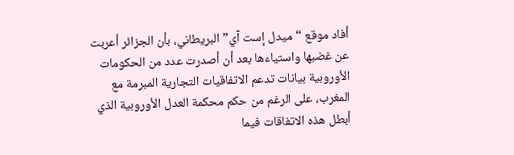أفاد موقع “ميدل إست آي” البريطاني، بأن الجزائر أعربت عن غضبها واستياءها بعد أن أصدرت عدد من الحكومات الأوروبية بيانات تدعم الاتفاقيات التجارية المبرمة مع المغرب، على الرغم من حكم محكمة العدل الأوروبية الذي أبطل هذه الاتفاقات فيما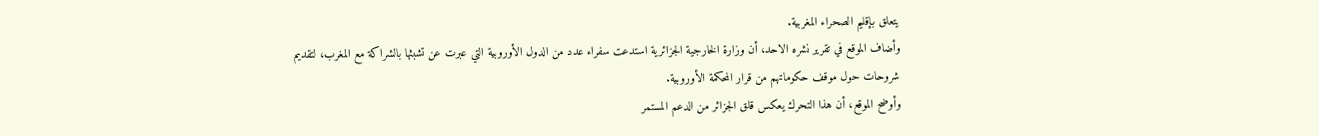يتعلق بإقليم الصحراء المغربية.
وأضاف الموقع في تقرير نشره الاحد، أن وزارة الخارجية الجزائرية استدعت سفراء عدد من الدول الأوروبية التي عبرت عن تشبثها بالشراكة مع المغرب، لتقديم شروحات حول موقف حكوماتهم من قرار المحكمة الأوروبية.
وأوضح الموقع، أن هذا التحرك يعكس قلق الجزائر من الدعم المستمر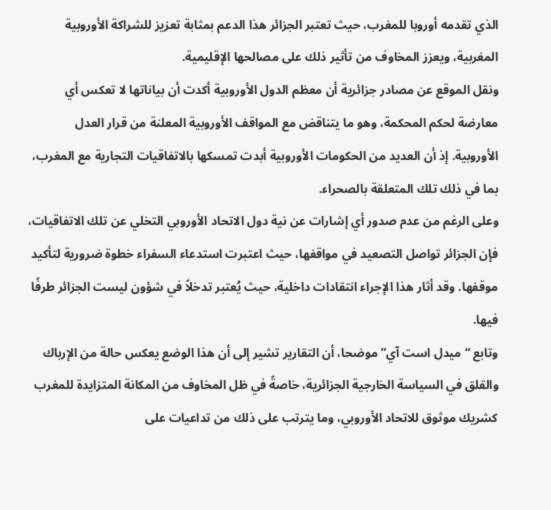الذي تقدمه أوروبا للمغرب، حيث تعتبر الجزائر هذا الدعم بمثابة تعزيز للشراكة الأوروبية المغربية، ويعزز المخاوف من تأثير ذلك على مصالحها الإقليمية.
ونقل الموقع عن مصادر جزائرية أن معظم الدول الأوروبية أكدت أن بياناتها لا تعكس أي معارضة لحكم المحكمة، وهو ما يتناقض مع المواقف الأوروبية المعلنة من قرار العدل الأوروبية. إذ أن العديد من الحكومات الأوروبية أبدت تمسكها بالاتفاقيات التجارية مع المغرب، بما في ذلك تلك المتعلقة بالصحراء.
وعلى الرغم من عدم صدور أي إشارات عن نية دول الاتحاد الأوروبي التخلي عن تلك الاتفاقيات، فإن الجزائر تواصل التصعيد في مواقفها، حيث اعتبرت استدعاء السفراء خطوة ضرورية لتأكيد موقفها. وقد أثار هذا الإجراء انتقادات داخلية، حيث يُعتبر تدخلاً في شؤون ليست الجزائر طرفًا فيها.
وتابع “ميدل است آي” موضحا، أن التقارير تشير إلى أن هذا الوضع يعكس حالة من الإرباك والقلق في السياسة الخارجية الجزائرية، خاصةً في ظل المخاوف من المكانة المتزايدة للمغرب كشريك موثوق للاتحاد الأوروبي، وما يترتب على ذلك من تداعيات على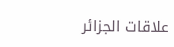علاقات الجزائر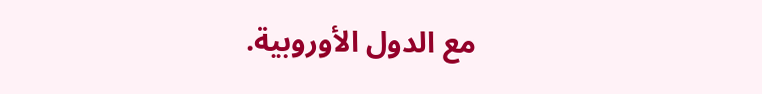مع الدول الأوروبية.